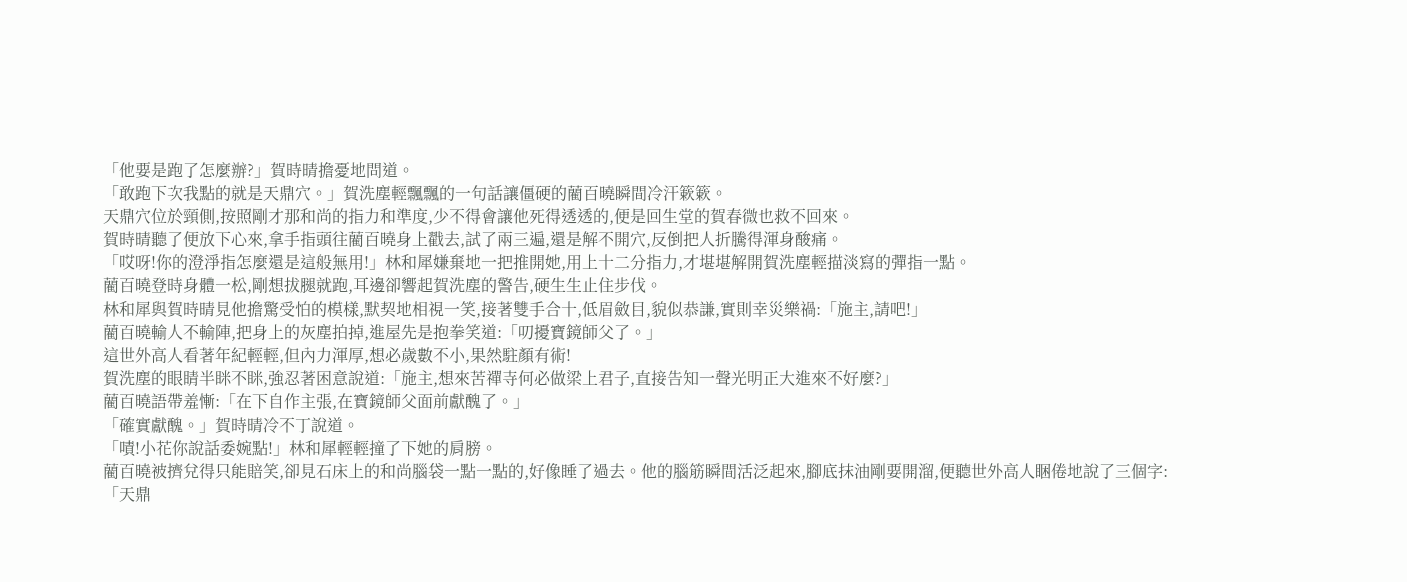「他要是跑了怎麼辦?」賀時晴擔憂地問道。
「敢跑下次我點的就是天鼎穴。」賀洗塵輕飄飄的一句話讓僵硬的藺百曉瞬間冷汗簌簌。
天鼎穴位於頸側,按照剛才那和尚的指力和準度,少不得會讓他死得透透的,便是回生堂的賀春微也救不回來。
賀時晴聽了便放下心來,拿手指頭往藺百曉身上戳去,試了兩三遍,還是解不開穴,反倒把人折騰得渾身酸痛。
「哎呀!你的澄淨指怎麼還是這般無用!」林和犀嫌棄地一把推開她,用上十二分指力,才堪堪解開賀洗塵輕描淡寫的彈指一點。
藺百曉登時身體一松,剛想拔腿就跑,耳邊卻響起賀洗塵的警告,硬生生止住步伐。
林和犀與賀時晴見他擔驚受怕的模樣,默契地相視一笑,接著雙手合十,低眉斂目,貌似恭謙,實則幸災樂禍:「施主,請吧!」
藺百曉輸人不輸陣,把身上的灰塵拍掉,進屋先是抱拳笑道:「叨擾寶鏡師父了。」
這世外高人看著年紀輕輕,但內力渾厚,想必歲數不小,果然駐顏有術!
賀洗塵的眼睛半眯不眯,強忍著困意說道:「施主,想來苦禪寺何必做梁上君子,直接告知一聲光明正大進來不好麼?」
藺百曉語帶羞慚:「在下自作主張,在寶鏡師父面前獻醜了。」
「確實獻醜。」賀時晴冷不丁說道。
「嘖!小花你說話委婉點!」林和犀輕輕撞了下她的肩膀。
藺百曉被擠兌得只能賠笑,卻見石床上的和尚腦袋一點一點的,好像睡了過去。他的腦筋瞬間活泛起來,腳底抹油剛要開溜,便聽世外高人睏倦地說了三個字:「天鼎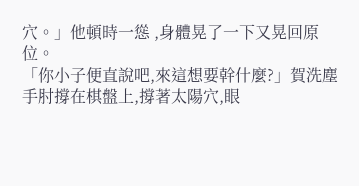穴。」他頓時一慫 ,身體晃了一下又晃回原位。
「你小子便直說吧,來這想要幹什麼?」賀洗塵手肘撐在棋盤上,撐著太陽穴,眼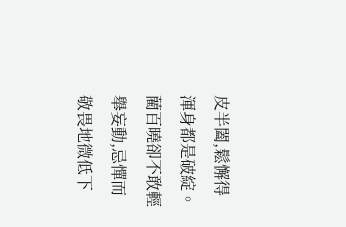皮半闔,鬆懈得渾身都是破綻。
藺百曉卻不敢輕舉妄動,忌憚而敬畏地微低下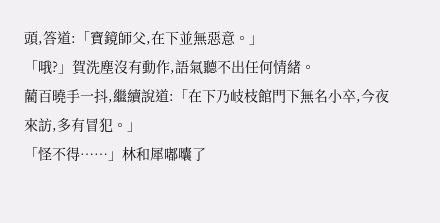頭,答道:「寶鏡師父,在下並無惡意。」
「哦?」賀洗塵沒有動作,語氣聽不出任何情緒。
藺百曉手一抖,繼續說道:「在下乃岐枝館門下無名小卒,今夜來訪,多有冒犯。」
「怪不得……」林和犀嘟囔了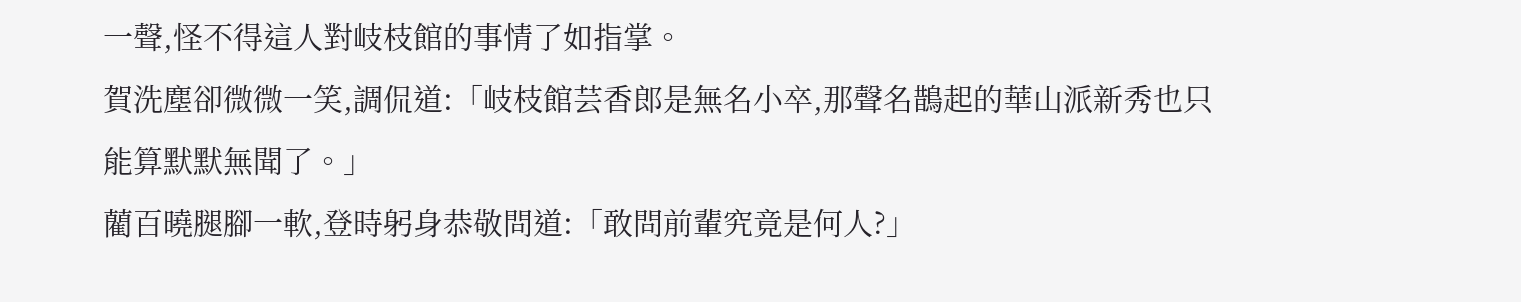一聲,怪不得這人對岐枝館的事情了如指掌。
賀洗塵卻微微一笑,調侃道:「岐枝館芸香郎是無名小卒,那聲名鵲起的華山派新秀也只能算默默無聞了。」
藺百曉腿腳一軟,登時躬身恭敬問道:「敢問前輩究竟是何人?」